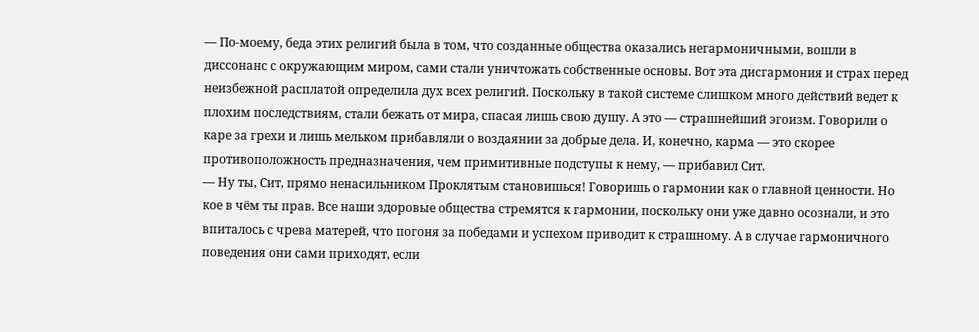— По-моему, беда этих религий была в том, что созданные общества оказались негармоничными, вошли в диссонанс с окружающим миром, сами стали уничтожать собственные основы. Вот эта дисгармония и страх перед неизбежной расплатой определила дух всех религий. Поскольку в такой системе слишком много действий ведет к плохим последствиям, стали бежать от мира, спасая лишь свою душу. А это — страшнейший эгоизм. Говорили о каре за грехи и лишь мельком прибавляли о воздаянии за добрые дела. И, конечно, карма — это скорее противоположность предназначения, чем примитивные подступы к нему, — прибавил Сит.
— Ну ты, Сит, прямо ненасильником Проклятым становишься! Говоришь о гармонии как о главной ценности. Но кое в чём ты прав. Все наши здоровые общества стремятся к гармонии, поскольку они уже давно осознали, и это впиталось с чрева матерей, что погоня за победами и успехом приводит к страшному. А в случае гармоничного поведения они сами приходят, если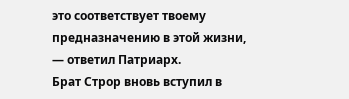это соответствует твоему предназначению в этой жизни, — ответил Патриарх.
Брат Строр вновь вступил в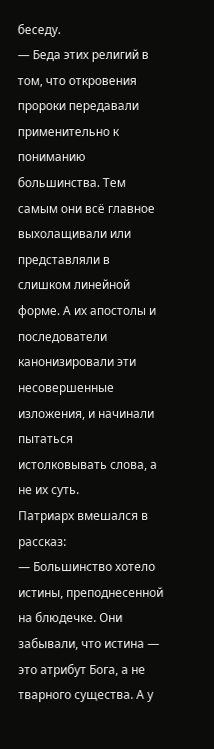беседу.
— Беда этих религий в том, что откровения пророки передавали применительно к пониманию большинства. Тем самым они всё главное выхолащивали или представляли в слишком линейной форме. А их апостолы и последователи канонизировали эти несовершенные изложения, и начинали пытаться истолковывать слова, а не их суть.
Патриарх вмешался в рассказ:
— Большинство хотело истины, преподнесенной на блюдечке. Они забывали, что истина — это атрибут Бога, а не тварного существа. А у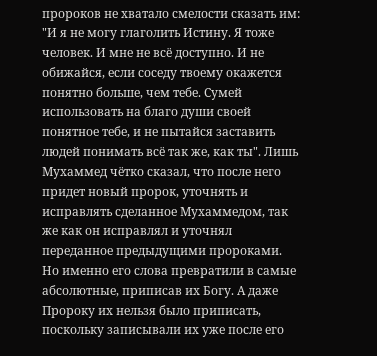пророков не хватало смелости сказать им: "И я не могу глаголить Истину. Я тоже человек. И мне не всё доступно. И не обижайся, если соседу твоему окажется понятно больше, чем тебе. Сумей использовать на благо души своей понятное тебе, и не пытайся заставить людей понимать всё так же, как ты". Лишь Мухаммед чётко сказал, что после него придет новый пророк, уточнять и исправлять сделанное Мухаммедом, так же как он исправлял и уточнял переданное предыдущими пророками. Но именно его слова превратили в самые абсолютные, приписав их Богу. А даже Пророку их нельзя было приписать, поскольку записывали их уже после его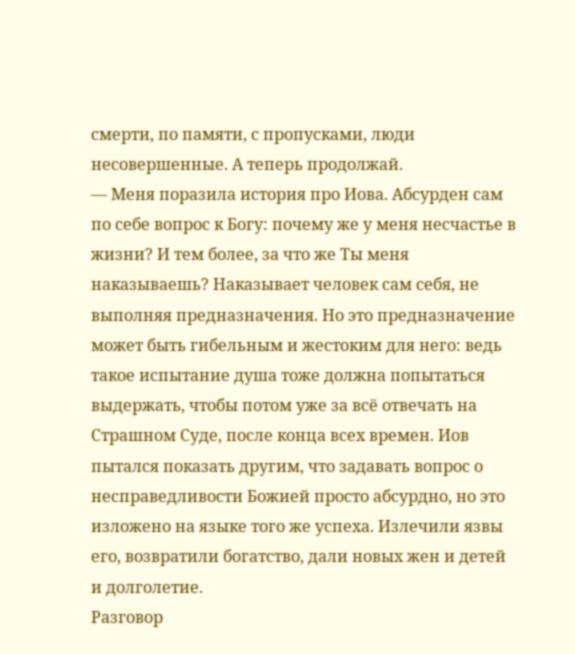смерти, по памяти, с пропусками, люди несовершенные. А теперь продолжай.
— Меня поразила история про Иова. Абсурден сам по себе вопрос к Богу: почему же у меня несчастье в жизни? И тем более, за что же Ты меня наказываешь? Наказывает человек сам себя, не выполняя предназначения. Но это предназначение может быть гибельным и жестоким для него: ведь такое испытание душа тоже должна попытаться выдержать, чтобы потом уже за всё отвечать на Страшном Суде, после конца всех времен. Иов пытался показать другим, что задавать вопрос о несправедливости Божией просто абсурдно, но это изложено на языке того же успеха. Излечили язвы его, возвратили богатство, дали новых жен и детей и долголетие.
Разговор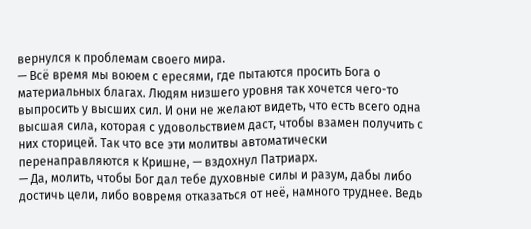вернулся к проблемам своего мира.
— Всё время мы воюем с ересями, где пытаются просить Бога о материальных благах. Людям низшего уровня так хочется чего-то выпросить у высших сил. И они не желают видеть, что есть всего одна высшая сила, которая с удовольствием даст, чтобы взамен получить с них сторицей. Так что все эти молитвы автоматически перенаправляются к Кришне, — вздохнул Патриарх.
— Да, молить, чтобы Бог дал тебе духовные силы и разум, дабы либо достичь цели, либо вовремя отказаться от неё, намного труднее. Ведь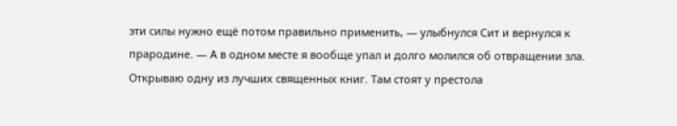эти силы нужно ещё потом правильно применить, — улыбнулся Сит и вернулся к прародине. — А в одном месте я вообще упал и долго молился об отвращении зла. Открываю одну из лучших священных книг. Там стоят у престола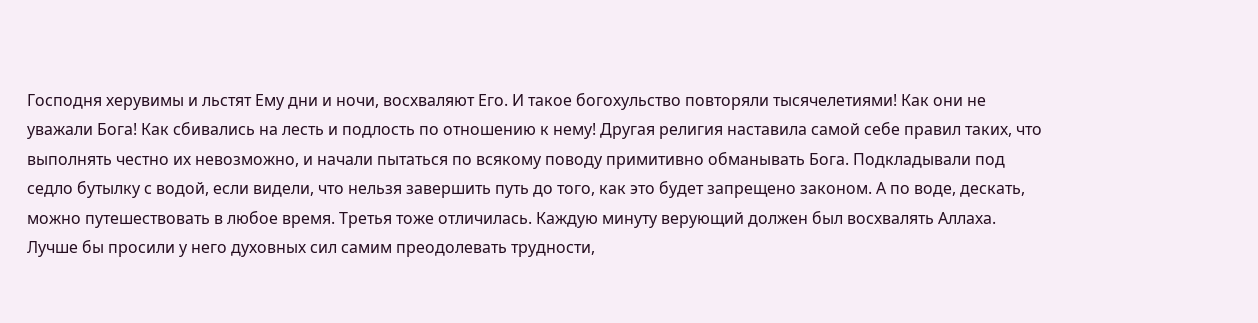Господня херувимы и льстят Ему дни и ночи, восхваляют Его. И такое богохульство повторяли тысячелетиями! Как они не уважали Бога! Как сбивались на лесть и подлость по отношению к нему! Другая религия наставила самой себе правил таких, что выполнять честно их невозможно, и начали пытаться по всякому поводу примитивно обманывать Бога. Подкладывали под седло бутылку с водой, если видели, что нельзя завершить путь до того, как это будет запрещено законом. А по воде, дескать, можно путешествовать в любое время. Третья тоже отличилась. Каждую минуту верующий должен был восхвалять Аллаха. Лучше бы просили у него духовных сил самим преодолевать трудности,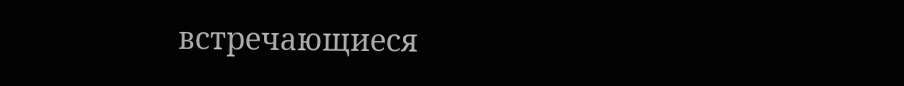встречающиеся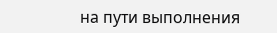на пути выполнения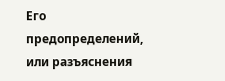Его предопределений, или разъяснения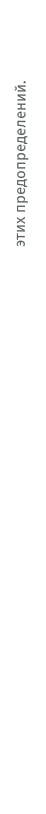этих предопределений.